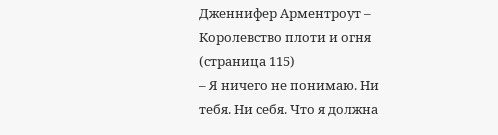Дженнифер Арментроут – Королевство плоти и огня (страница 115)
– Я ничего не понимаю. Ни тебя. Ни себя. Что я должна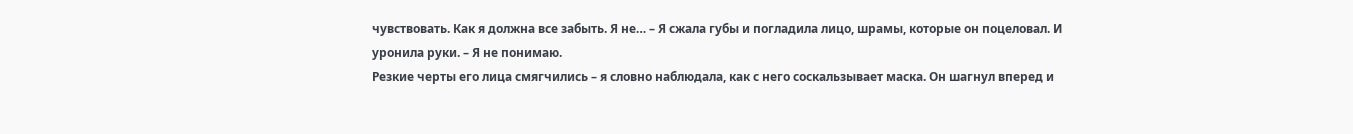чувствовать. Как я должна все забыть. Я не… – Я сжала губы и погладила лицо, шрамы, которые он поцеловал. И уронила руки. – Я не понимаю.
Резкие черты его лица смягчились – я словно наблюдала, как с него соскальзывает маска. Он шагнул вперед и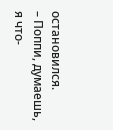остановился.
– Поппи, думаешь, я что-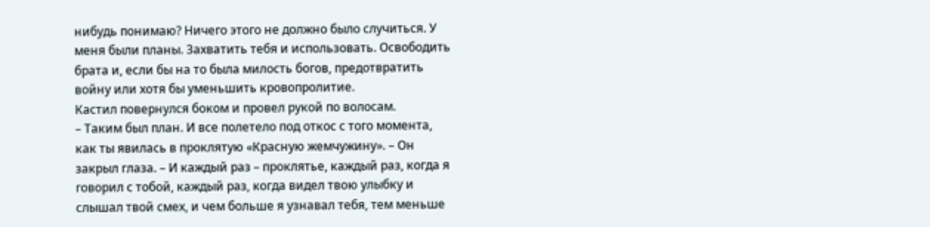нибудь понимаю? Ничего этого не должно было случиться. У меня были планы. Захватить тебя и использовать. Освободить брата и, если бы на то была милость богов, предотвратить войну или хотя бы уменьшить кровопролитие.
Кастил повернулся боком и провел рукой по волосам.
– Таким был план. И все полетело под откос с того момента, как ты явилась в проклятую «Красную жемчужину». – Он закрыл глаза. – И каждый раз – проклятье, каждый раз, когда я говорил с тобой, каждый раз, когда видел твою улыбку и слышал твой смех, и чем больше я узнавал тебя, тем меньше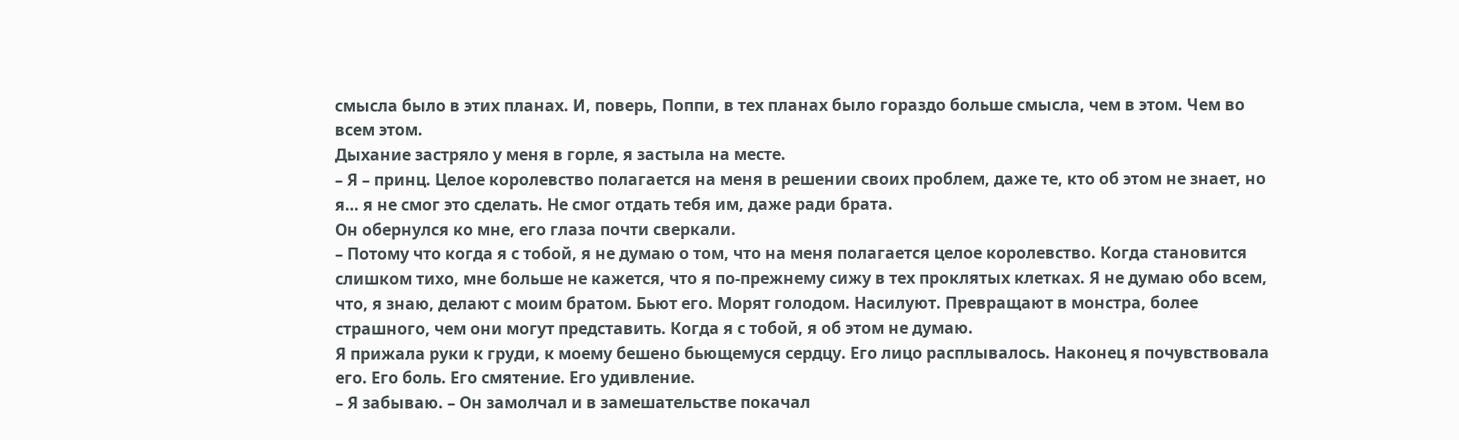смысла было в этих планах. И, поверь, Поппи, в тех планах было гораздо больше смысла, чем в этом. Чем во всем этом.
Дыхание застряло у меня в горле, я застыла на месте.
– Я – принц. Целое королевство полагается на меня в решении своих проблем, даже те, кто об этом не знает, но я… я не смог это сделать. Не смог отдать тебя им, даже ради брата.
Он обернулся ко мне, его глаза почти сверкали.
– Потому что когда я с тобой, я не думаю о том, что на меня полагается целое королевство. Когда становится слишком тихо, мне больше не кажется, что я по-прежнему сижу в тех проклятых клетках. Я не думаю обо всем, что, я знаю, делают с моим братом. Бьют его. Морят голодом. Насилуют. Превращают в монстра, более страшного, чем они могут представить. Когда я с тобой, я об этом не думаю.
Я прижала руки к груди, к моему бешено бьющемуся сердцу. Его лицо расплывалось. Наконец я почувствовала его. Его боль. Его смятение. Его удивление.
– Я забываю. – Он замолчал и в замешательстве покачал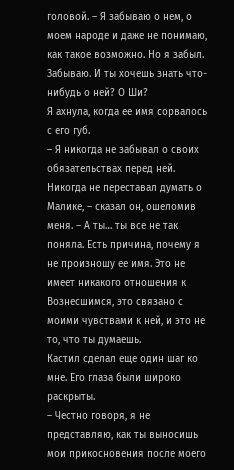головой. – Я забываю о нем, о моем народе и даже не понимаю, как такое возможно. Но я забыл. Забываю. И ты хочешь знать что-нибудь о ней? О Ши?
Я ахнула, когда ее имя сорвалось с его губ.
– Я никогда не забывал о своих обязательствах перед ней. Никогда не переставал думать о Малике, – сказал он, ошеломив меня. – А ты… ты все не так поняла. Есть причина, почему я не произношу ее имя. Это не имеет никакого отношения к Вознесшимся, это связано с моими чувствами к ней, и это не то, что ты думаешь.
Кастил сделал еще один шаг ко мне. Его глаза были широко раскрыты.
– Честно говоря, я не представляю, как ты выносишь мои прикосновения после моего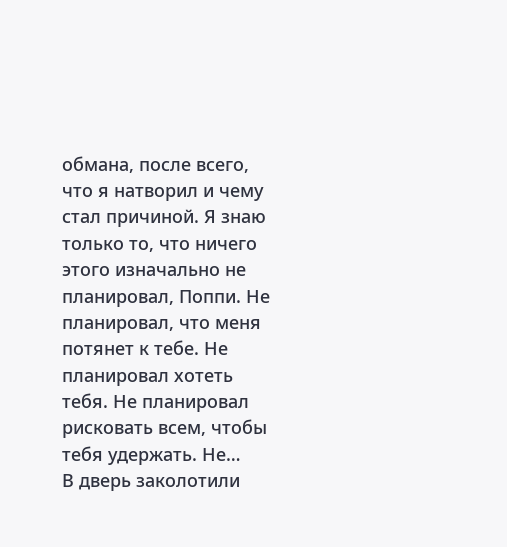обмана, после всего, что я натворил и чему стал причиной. Я знаю только то, что ничего этого изначально не планировал, Поппи. Не планировал, что меня потянет к тебе. Не планировал хотеть тебя. Не планировал рисковать всем, чтобы тебя удержать. Не…
В дверь заколотили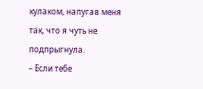кулаком, напугав меня так, что я чуть не подпрыгнула.
– Если тебе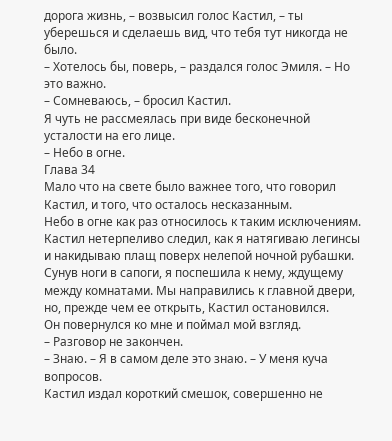дорога жизнь, – возвысил голос Кастил, – ты уберешься и сделаешь вид, что тебя тут никогда не было.
– Хотелось бы, поверь, – раздался голос Эмиля. – Но это важно.
– Сомневаюсь, – бросил Кастил.
Я чуть не рассмеялась при виде бесконечной усталости на его лице.
– Небо в огне.
Глава 34
Мало что на свете было важнее того, что говорил Кастил, и того, что осталось несказанным.
Небо в огне как раз относилось к таким исключениям.
Кастил нетерпеливо следил, как я натягиваю легинсы и накидываю плащ поверх нелепой ночной рубашки. Сунув ноги в сапоги, я поспешила к нему, ждущему между комнатами. Мы направились к главной двери, но, прежде чем ее открыть, Кастил остановился.
Он повернулся ко мне и поймал мой взгляд.
– Разговор не закончен.
– Знаю. – Я в самом деле это знаю. – У меня куча вопросов.
Кастил издал короткий смешок, совершенно не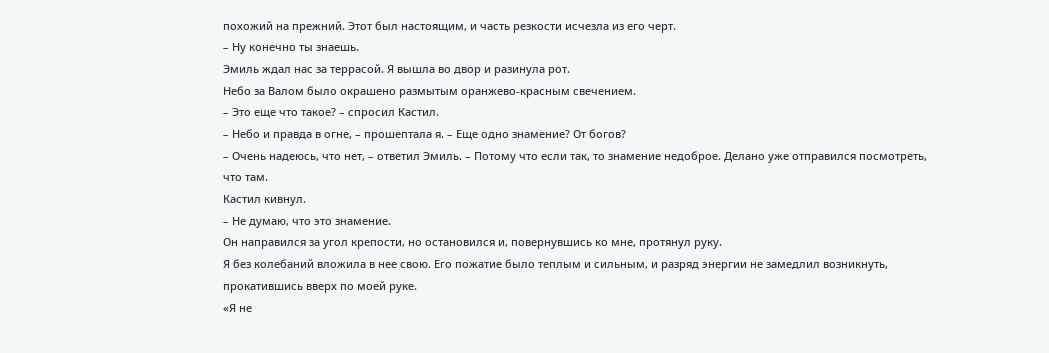похожий на прежний. Этот был настоящим, и часть резкости исчезла из его черт.
– Ну конечно ты знаешь.
Эмиль ждал нас за террасой. Я вышла во двор и разинула рот.
Небо за Валом было окрашено размытым оранжево-красным свечением.
– Это еще что такое? – спросил Кастил.
– Небо и правда в огне, – прошептала я. – Еще одно знамение? От богов?
– Очень надеюсь, что нет, – ответил Эмиль. – Потому что если так, то знамение недоброе. Делано уже отправился посмотреть, что там.
Кастил кивнул.
– Не думаю, что это знамение.
Он направился за угол крепости, но остановился и, повернувшись ко мне, протянул руку.
Я без колебаний вложила в нее свою. Его пожатие было теплым и сильным, и разряд энергии не замедлил возникнуть, прокатившись вверх по моей руке.
«Я не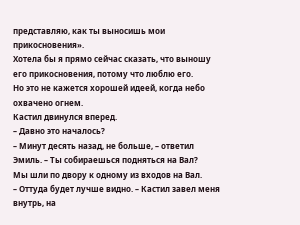представляю, как ты выносишь мои прикосновения».
Хотела бы я прямо сейчас сказать, что выношу его прикосновения, потому что люблю его.
Но это не кажется хорошей идеей, когда небо охвачено огнем.
Кастил двинулся вперед.
– Давно это началось?
– Минут десять назад, не больше, – ответил Эмиль. – Ты собираешься подняться на Вал?
Мы шли по двору к одному из входов на Вал.
– Оттуда будет лучше видно. – Кастил завел меня внутрь, на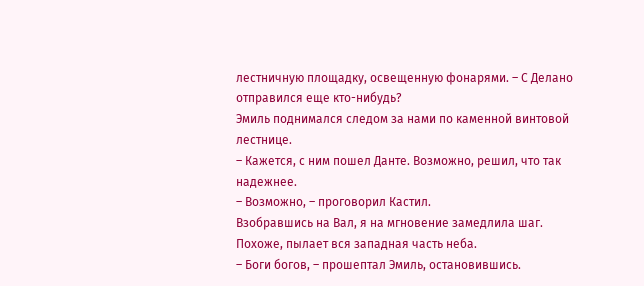лестничную площадку, освещенную фонарями. – С Делано отправился еще кто-нибудь?
Эмиль поднимался следом за нами по каменной винтовой лестнице.
– Кажется, с ним пошел Данте. Возможно, решил, что так надежнее.
– Возможно, – проговорил Кастил.
Взобравшись на Вал, я на мгновение замедлила шаг. Похоже, пылает вся западная часть неба.
– Боги богов, – прошептал Эмиль, остановившись.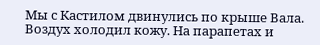Мы с Кастилом двинулись по крыше Вала. Воздух холодил кожу. На парапетах и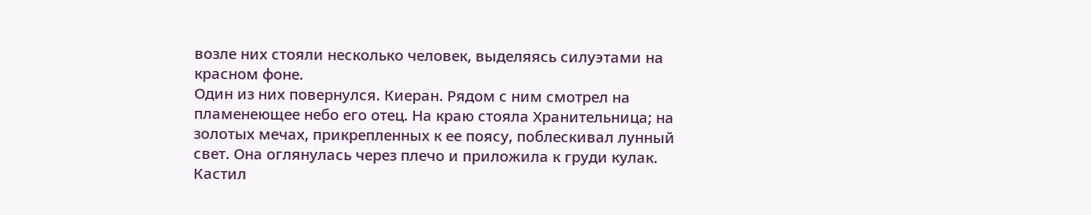возле них стояли несколько человек, выделяясь силуэтами на красном фоне.
Один из них повернулся. Киеран. Рядом с ним смотрел на пламенеющее небо его отец. На краю стояла Хранительница; на золотых мечах, прикрепленных к ее поясу, поблескивал лунный свет. Она оглянулась через плечо и приложила к груди кулак.
Кастил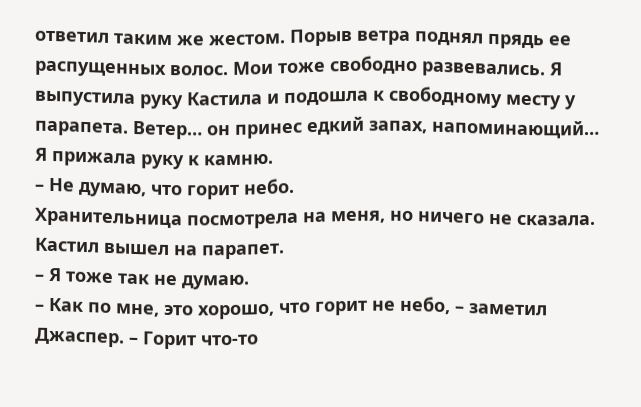ответил таким же жестом. Порыв ветра поднял прядь ее распущенных волос. Мои тоже свободно развевались. Я выпустила руку Кастила и подошла к свободному месту у парапета. Ветер… он принес едкий запах, напоминающий…
Я прижала руку к камню.
– Не думаю, что горит небо.
Хранительница посмотрела на меня, но ничего не сказала. Кастил вышел на парапет.
– Я тоже так не думаю.
– Как по мне, это хорошо, что горит не небо, – заметил Джаспер. – Горит что-то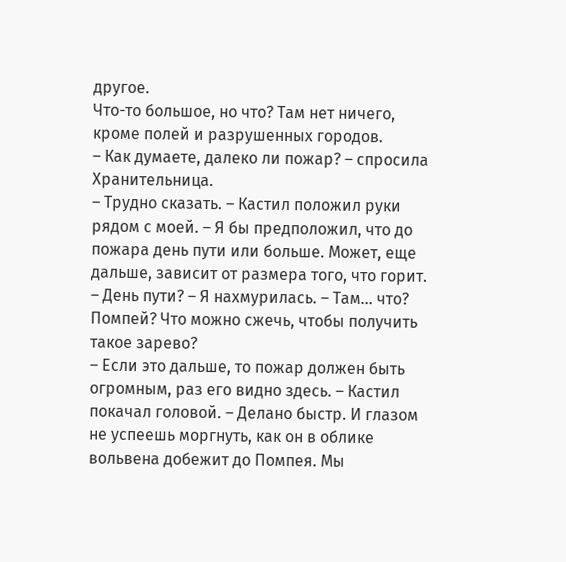другое.
Что-то большое, но что? Там нет ничего, кроме полей и разрушенных городов.
– Как думаете, далеко ли пожар? – спросила Хранительница.
– Трудно сказать. – Кастил положил руки рядом с моей. – Я бы предположил, что до пожара день пути или больше. Может, еще дальше, зависит от размера того, что горит.
– День пути? – Я нахмурилась. – Там… что? Помпей? Что можно сжечь, чтобы получить такое зарево?
– Если это дальше, то пожар должен быть огромным, раз его видно здесь. – Кастил покачал головой. – Делано быстр. И глазом не успеешь моргнуть, как он в облике вольвена добежит до Помпея. Мы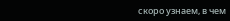скоро узнаем, в чем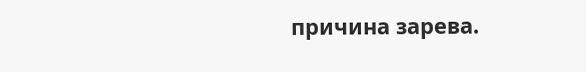причина зарева.